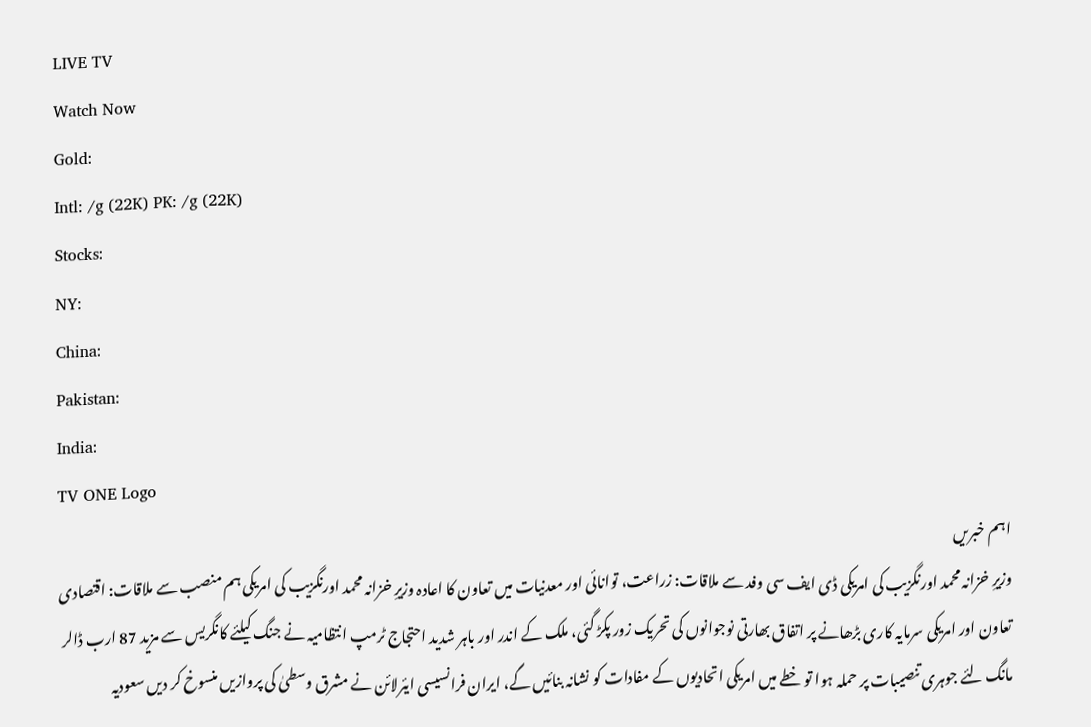LIVE TV
Watch Now
Gold:
Intl: /g (22K) PK: /g (22K)
Stocks:
NY:
China:
Pakistan:
India:
TV ONE Logo
اہم خبریں
وزیرِ خزانہ محمد اورنگزیب کی امریکی ڈی ایف سی وفد سے ملاقات: زراعت، توانائی اور معدنیات میں تعاون کا اعادہ وزیرِ خزانہ محمد اورنگزیب کی امریکی ہم منصب سے ملاقات: اقتصادی تعاون اور امریکی سرمایہ کاری بڑھانے پر اتفاق بھارتی نوجوانوں کی تحریک زور پکڑ گئی، ملک کے اندر اور باہر شدید احتجاج ٹرمپ انتظامیہ نے جنگ کیلئے کانگریس سے مزید 87 ارب ڈالر مانگ لئے جوہری تنصیبات پر حملہ ہوا تو خطے میں امریکی اتحادیوں کے مفادات کو نشانہ بنائیں گے، ایران فرانسیسی ایئرلائن نے مشرق وسطیٰ کی پروازیں منسوخ کر دیں سعودیہ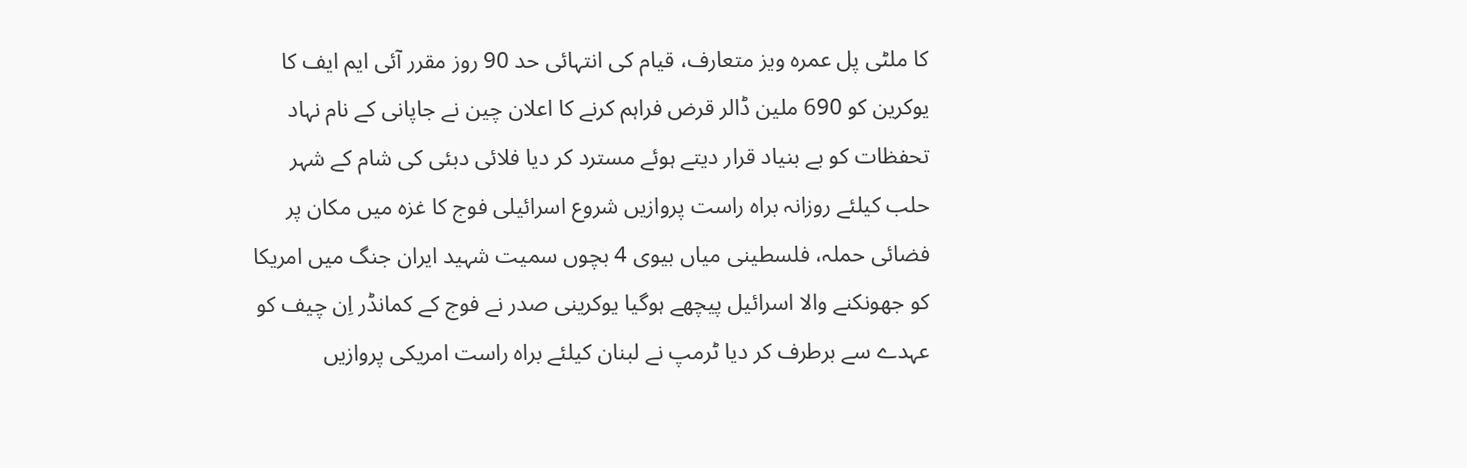کا ملٹی پل عمرہ ویز متعارف، قیام کی انتہائی حد 90 روز مقرر آئی ایم ایف کا یوکرین کو 690 ملین ڈالر قرض فراہم کرنے کا اعلان چین نے جاپانی کے نام نہاد تحفظات کو بے بنیاد قرار دیتے ہوئے مسترد کر دیا فلائی دبئی کی شام کے شہر حلب کیلئے روزانہ براہ راست پروازیں شروع اسرائیلی فوج کا غزہ میں مکان پر فضائی حملہ، فلسطینی میاں بیوی 4 بچوں سمیت شہید ایران جنگ میں امریکا کو جھونکنے والا اسرائیل پیچھے ہوگیا یوکرینی صدر نے فوج کے کمانڈر اِن چیف کو عہدے سے برطرف کر دیا ٹرمپ نے لبنان کیلئے براہ راست امریکی پروازیں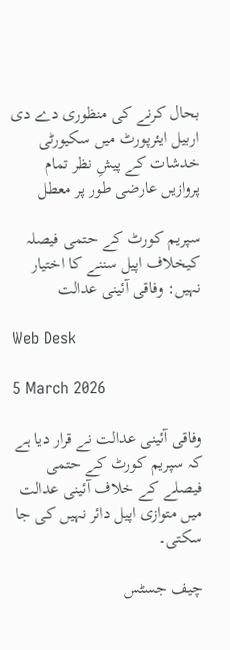بحال کرنے کی منظوری دے دی اربیل ایئرپورٹ میں سکیورٹی خدشات کے پیشِ نظر تمام پروازیں عارضی طور پر معطل

سپریم کورٹ کے حتمی فیصلہ کیخلاف اپیل سننے کا اختیار نہیں: وفاقی آئینی عدالت

Web Desk

5 March 2026

وفاقی آئینی عدالت نے قرار دیا ہے کہ سپریم کورٹ کے حتمی فیصلے کے خلاف آئینی عدالت میں متوازی اپیل دائر نہیں کی جا سکتی۔

چیف جسٹس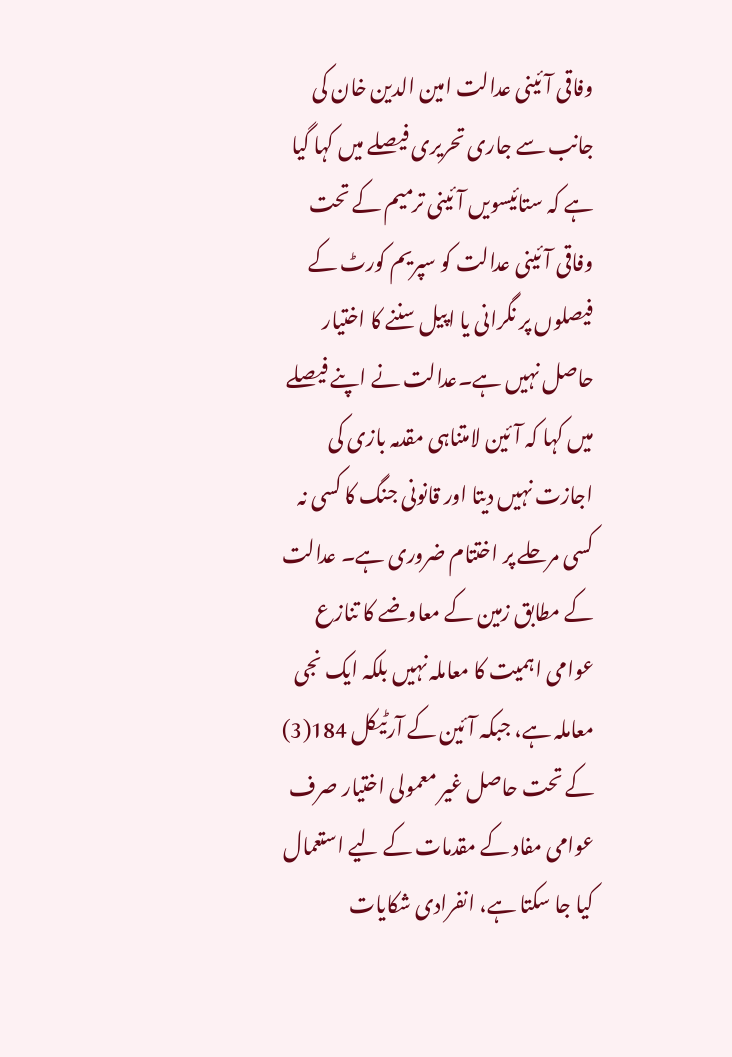وفاقی آئینی عدالت امین الدین خان کی جانب سے جاری تحریری فیصلے میں کہا گیا ہے کہ ستائیسویں آئینی ترمیم کے تحت وفاقی آئینی عدالت کو سپریم کورٹ کے فیصلوں پر نگرانی یا اپیل سننے کا اختیار حاصل نہیں ہے۔عدالت نے اپنے فیصلے میں کہا کہ آئین لامتناہی مقدمہ بازی کی اجازت نہیں دیتا اور قانونی جنگ کا کسی نہ کسی مرحلے پر اختتام ضروری ہے۔ عدالت کے مطابق زمین کے معاوضے کا تنازع عوامی اہمیت کا معاملہ نہیں بلکہ ایک نجی معاملہ ہے، جبکہ آئین کے آرٹیکل 184(3) کے تحت حاصل غیر معمولی اختیار صرف عوامی مفاد کے مقدمات کے لیے استعمال کیا جا سکتا ہے، انفرادی شکایات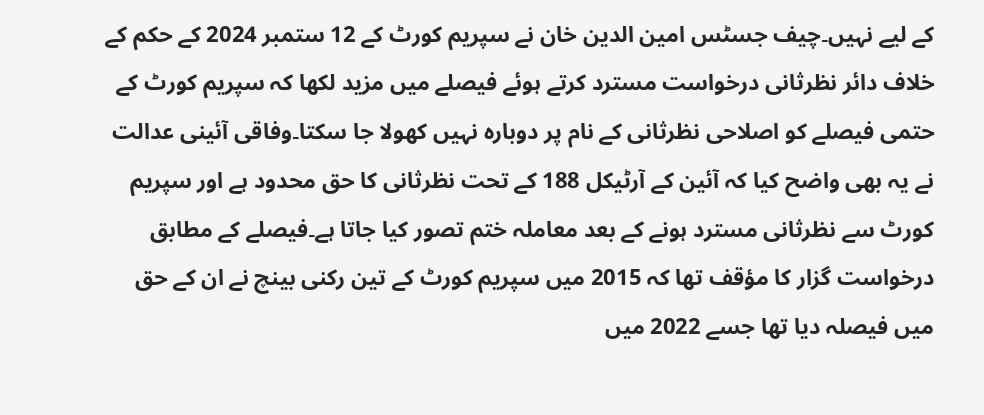کے لیے نہیں۔چیف جسٹس امین الدین خان نے سپریم کورٹ کے 12 ستمبر 2024 کے حکم کے خلاف دائر نظرثانی درخواست مسترد کرتے ہوئے فیصلے میں مزید لکھا کہ سپریم کورٹ کے حتمی فیصلے کو اصلاحی نظرثانی کے نام پر دوبارہ نہیں کھولا جا سکتا۔وفاقی آئینی عدالت نے یہ بھی واضح کیا کہ آئین کے آرٹیکل 188 کے تحت نظرثانی کا حق محدود ہے اور سپریم کورٹ سے نظرثانی مسترد ہونے کے بعد معاملہ ختم تصور کیا جاتا ہے۔فیصلے کے مطابق درخواست گزار کا مؤقف تھا کہ 2015 میں سپریم کورٹ کے تین رکنی بینچ نے ان کے حق میں فیصلہ دیا تھا جسے 2022 میں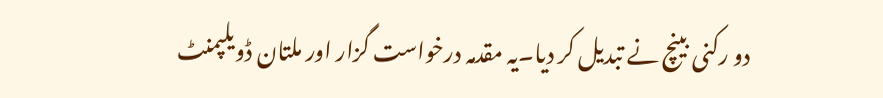دو رکنی بینچ نے تبدیل کر دیا۔یہ مقدمہ درخواست گزار اور ملتان ڈویلپمنٹ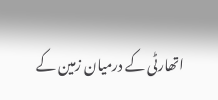اتھارٹی کے درمیان زمین کے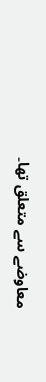معاوضے سے متعلق تھا۔